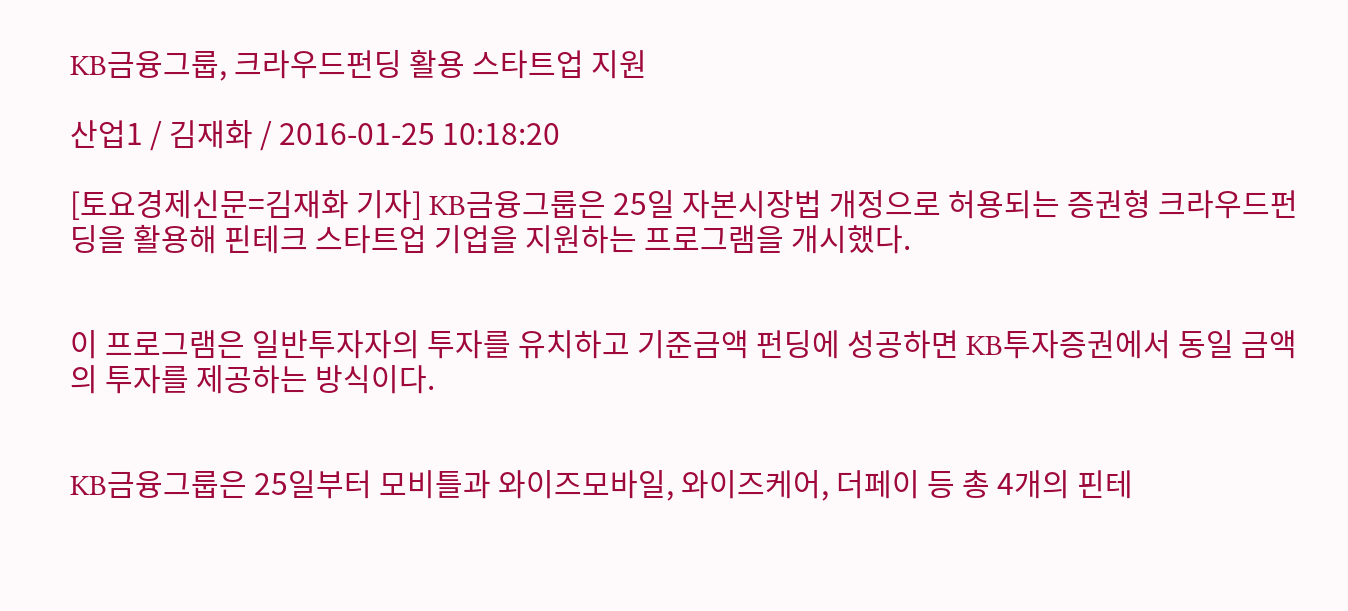KB금융그룹, 크라우드펀딩 활용 스타트업 지원

산업1 / 김재화 / 2016-01-25 10:18:20

[토요경제신문=김재화 기자] KB금융그룹은 25일 자본시장법 개정으로 허용되는 증권형 크라우드펀딩을 활용해 핀테크 스타트업 기업을 지원하는 프로그램을 개시했다.


이 프로그램은 일반투자자의 투자를 유치하고 기준금액 펀딩에 성공하면 KB투자증권에서 동일 금액의 투자를 제공하는 방식이다.


KB금융그룹은 25일부터 모비틀과 와이즈모바일, 와이즈케어, 더페이 등 총 4개의 핀테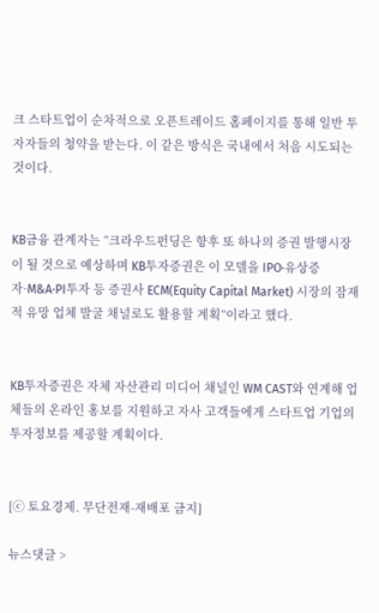크 스타트업이 순차적으로 오픈트레이드 홈페이지를 통해 일반 투자자들의 청약을 받는다. 이 같은 방식은 국내에서 처음 시도되는 것이다.


KB금융 관계자는 “크라우드펀딩은 향후 또 하나의 증권 발행시장이 될 것으로 예상하며 KB투자증권은 이 모델을 IPO·유상증자·M&A·PI투자 등 증권사 ECM(Equity Capital Market) 시장의 잠재적 유망 업체 발굴 채널로도 활용할 계획”이라고 했다.


KB투자증권은 자체 자산관리 미디어 채널인 WM CAST와 연계해 업체들의 온라인 홍보를 지원하고 자사 고객들에게 스타트업 기업의 투자정보를 제공할 계획이다.


[ⓒ 토요경제. 무단전재-재배포 금지]

뉴스댓글 >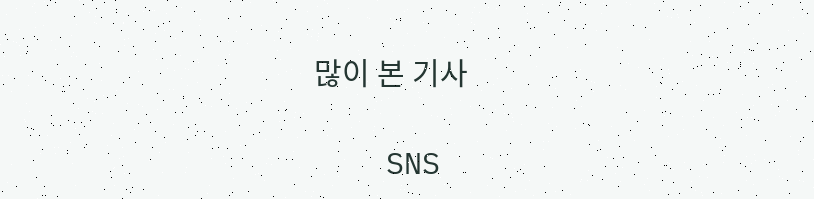많이 본 기사

    SNS